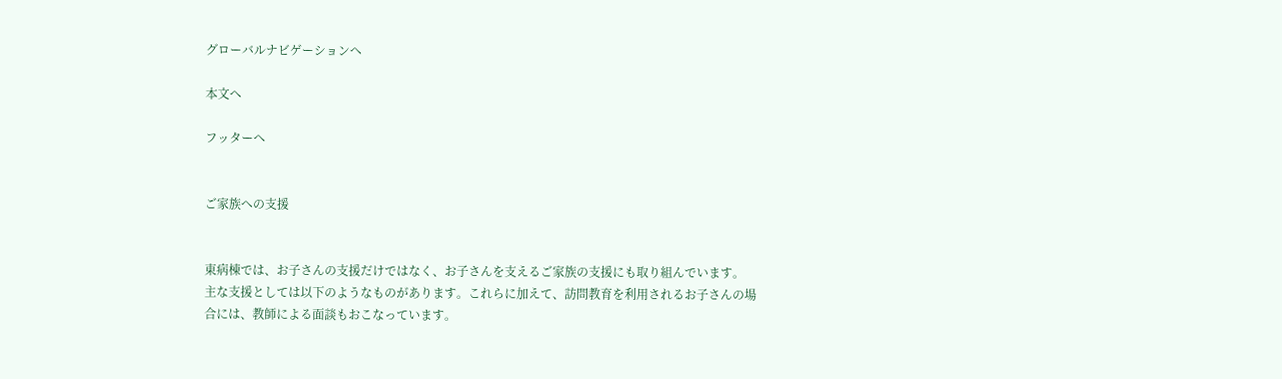グローバルナビゲーションへ

本文へ

フッターへ


ご家族への支援


東病棟では、お子さんの支援だけではなく、お子さんを支えるご家族の支援にも取り組んでいます。
主な支援としては以下のようなものがあります。これらに加えて、訪問教育を利用されるお子さんの場合には、教師による面談もおこなっています。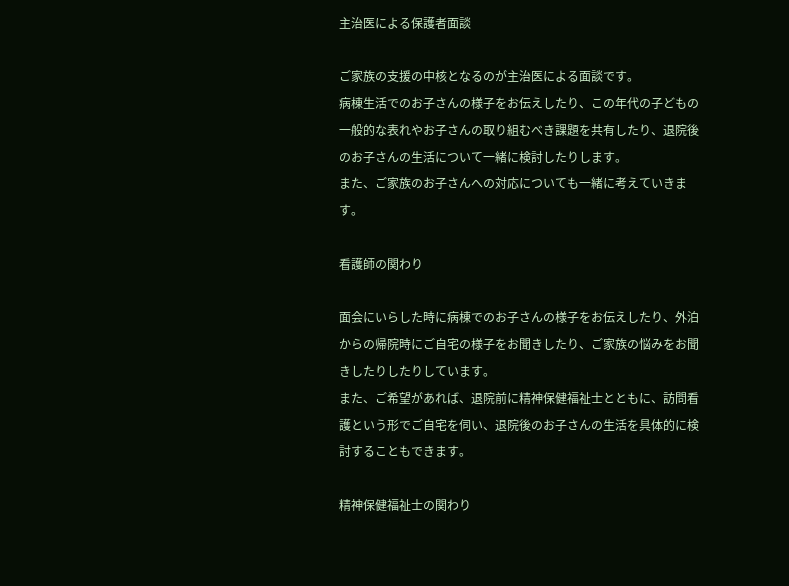主治医による保護者面談

ご家族の支援の中核となるのが主治医による面談です。
病棟生活でのお子さんの様子をお伝えしたり、この年代の子どもの一般的な表れやお子さんの取り組むべき課題を共有したり、退院後のお子さんの生活について一緒に検討したりします。
また、ご家族のお子さんへの対応についても一緒に考えていきます。

看護師の関わり

面会にいらした時に病棟でのお子さんの様子をお伝えしたり、外泊からの帰院時にご自宅の様子をお聞きしたり、ご家族の悩みをお聞きしたりしたりしています。
また、ご希望があれば、退院前に精神保健福祉士とともに、訪問看護という形でご自宅を伺い、退院後のお子さんの生活を具体的に検討することもできます。

精神保健福祉士の関わり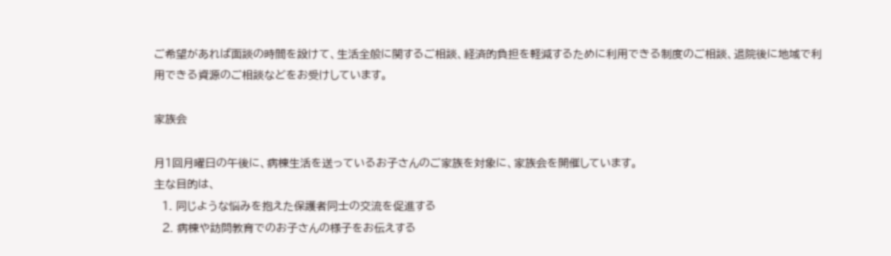ご希望があれば面談の時間を設けて、生活全般に関するご相談、経済的負担を軽減するために利用できる制度のご相談、退院後に地域で利用できる資源のご相談などをお受けしています。

家族会

月1回月曜日の午後に、病棟生活を送っているお子さんのご家族を対象に、家族会を開催しています。
主な目的は、
  1. 同じような悩みを抱えた保護者同士の交流を促進する
  2. 病棟や訪問教育でのお子さんの様子をお伝えする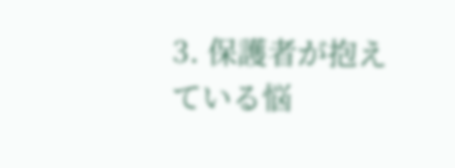3. 保護者が抱えている悩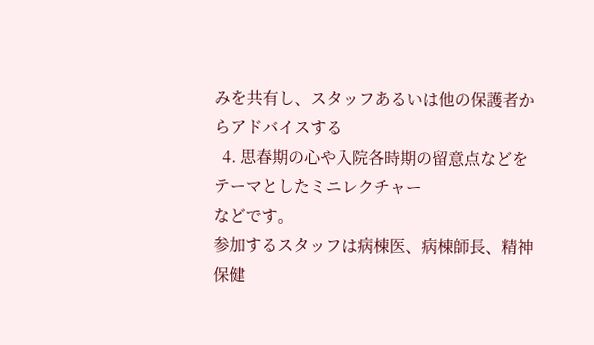みを共有し、スタッフあるいは他の保護者からアドバイスする
  4. 思春期の心や入院各時期の留意点などをテーマとしたミニレクチャー
などです。
参加するスタッフは病棟医、病棟師長、精神保健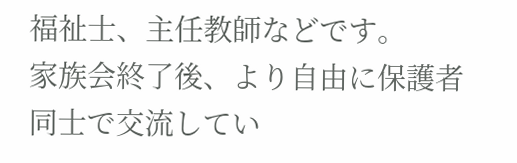福祉士、主任教師などです。
家族会終了後、より自由に保護者同士で交流してい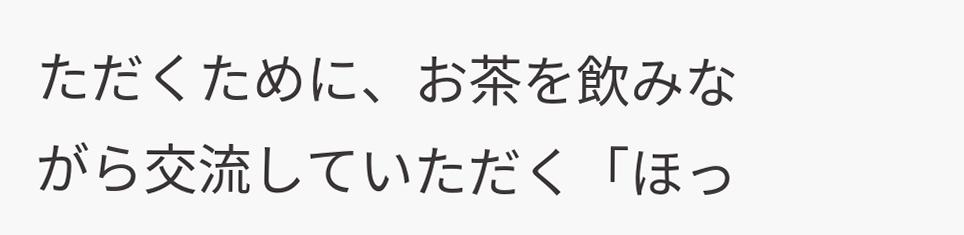ただくために、お茶を飲みながら交流していただく「ほっ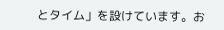とタイム」を設けています。お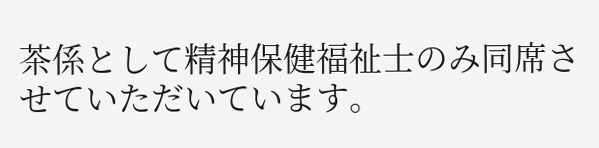茶係として精神保健福祉士のみ同席させていただいています。